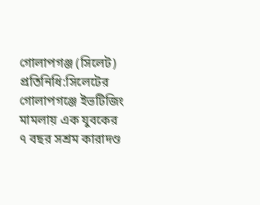গোলাপগঞ্জ (সিলেট) প্রতিনিধি:সিলেটের গোলাপগঞ্জে ইভটিজিং মামলায় এক যুবকের ৭ বছর সশ্রম কারাদণ্ড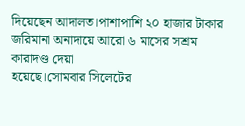দিয়েছেন আদালত।পাশাপাশি ২০ হাজার টাকার জরিমানা অনাদায়ে আরো ৬ মাসের সশ্রম কারাদণ্ড দেয়া
হয়েছে।সোমবার সিলেটের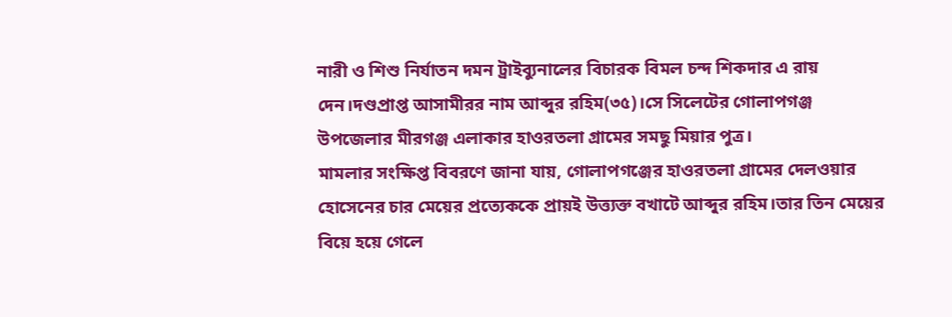নারী ও শিশু নির্যাতন দমন ট্রাইব্যুনালের বিচারক বিমল চন্দ শিকদার এ রায় দেন।দণ্ডপ্রাপ্ত আসামীরর নাম আব্দুর রহিম(৩৫)।সে সিলেটের গোলাপগঞ্জ উপজেলার মীরগঞ্জ এলাকার হাওরতলা গ্রামের সমছু মিয়ার পুত্র।
মামলার সংক্ষিপ্ত বিবরণে জানা যায়, গোলাপগঞ্জের হাওরতলা গ্রামের দেলওয়ার হোসেনের চার মেয়ের প্রত্যেককে প্রায়ই উত্ত্যক্ত বখাটে আব্দুর রহিম।তার তিন মেয়ের বিয়ে হয়ে গেলে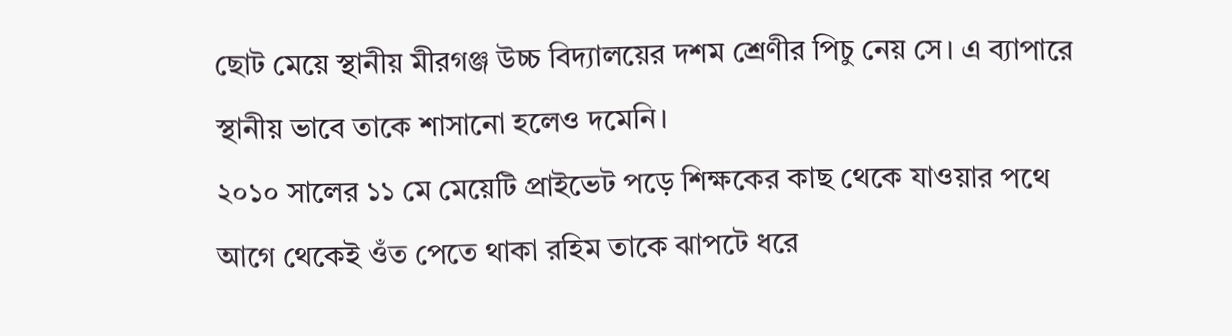ছোট মেয়ে স্থানীয় মীরগঞ্জ উচ্চ বিদ্যালয়ের দশম শ্রেণীর পিচু নেয় সে। এ ব্যাপারে স্থানীয় ভাবে তাকে শাসানো হলেও দমেনি।
২০১০ সালের ১১ মে মেয়েটি প্রাইভেট পড়ে শিক্ষকের কাছ থেকে যাওয়ার পথে আগে থেকেই ওঁত পেতে থাকা রহিম তাকে ঝাপটে ধরে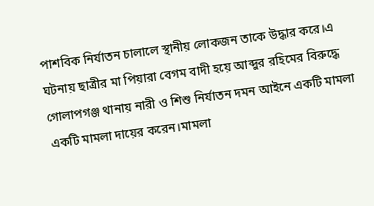পাশবিক নির্যাতন চালালে স্থানীয় লোকজন তাকে উদ্ধার করে।এ ঘটনায় ছাত্রীর মা পিয়ারা বেগম বাদী হয়ে আব্দুর রহিমের বিরুদ্ধে গোলাপগঞ্জ থানায় নারী ও শিশু নির্যাতন দমন আইনে একটি মামলা একটি মামলা দায়ের করেন।মামলা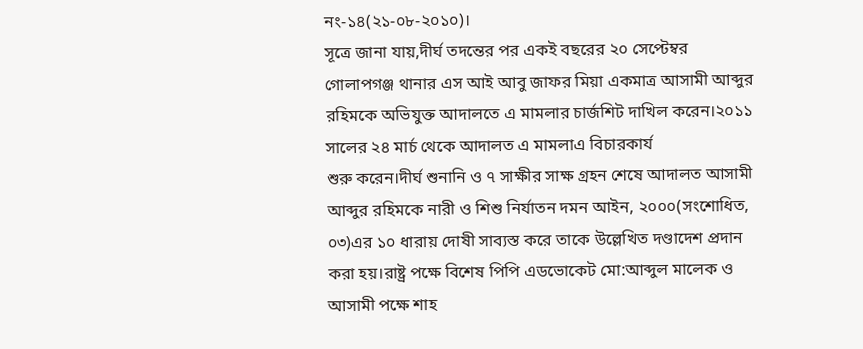নং-১৪(২১-০৮-২০১০)।
সূত্রে জানা যায়,দীর্ঘ তদন্তের পর একই বছরের ২০ সেপ্টেম্বর গোলাপগঞ্জ থানার এস আই আবু জাফর মিয়া একমাত্র আসামী আব্দুর রহিমকে অভিযুক্ত আদালতে এ মামলার চার্জশিট দাখিল করেন।২০১১ সালের ২৪ মার্চ থেকে আদালত এ মামলাএ বিচারকার্য
শুরু করেন।দীর্ঘ শুনানি ও ৭ সাক্ষীর সাক্ষ গ্রহন শেষে আদালত আসামী আব্দুর রহিমকে নারী ও শিশু নির্যাতন দমন আইন, ২০০০(সংশোধিত, ০৩)এর ১০ ধারায় দোষী সাব্যস্ত করে তাকে উল্লেখিত দণ্ডাদেশ প্রদান করা হয়।রাষ্ট্র পক্ষে বিশেষ পিপি এডভোকেট মো:আব্দুল মালেক ও আসামী পক্ষে শাহ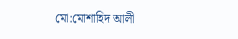মো:মোশাহিদ আলী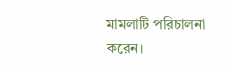মামলাটি পরিচালনা করেন।